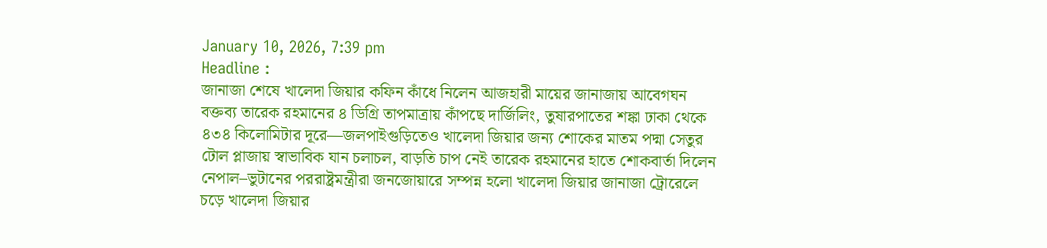January 10, 2026, 7:39 pm
Headline :
জানাজা শেষে খালেদা জিয়ার কফিন কাঁধে নিলেন আজহারী মায়ের জানাজায় আবেগঘন বক্তব্য তারেক রহমানের ৪ ডিগ্রি তাপমাত্রায় কাঁপছে দার্জিলিং, তুষারপাতের শঙ্কা ঢাকা থেকে ৪৩৪ কিলোমিটার দূরে—জলপাইগুড়িতেও খালেদা জিয়ার জন্য শোকের মাতম পদ্মা সেতুর টোল প্লাজায় স্বাভাবিক যান চলাচল, বাড়তি চাপ নেই তারেক রহমানের হাতে শোকবার্তা দিলেন নেপাল–ভুটানের পররাষ্ট্রমন্ত্রীরা জনজোয়ারে সম্পন্ন হলো খালেদা জিয়ার জানাজা ট্রোরেলে চড়ে খালেদা জিয়ার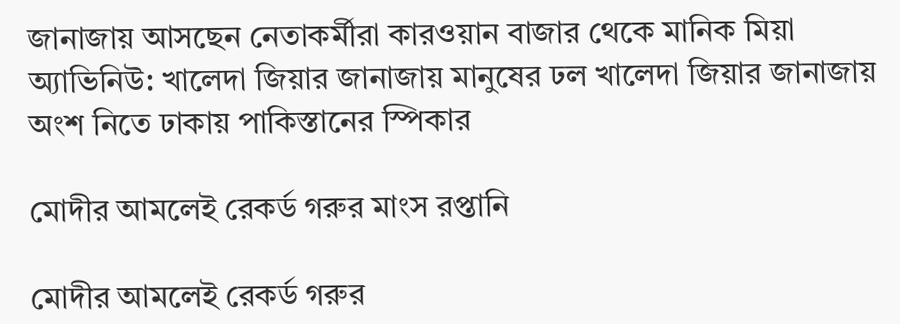জানাজায় আসছেন নেতাকর্মীরা কারওয়ান বাজার থেকে মানিক মিয়া অ্যাভিনিউ: খালেদা জিয়ার জানাজায় মানুষের ঢল খালেদা জিয়ার জানাজায় অংশ নিতে ঢাকায় পাকিস্তানের স্পিকার

মোদীর আমলেই রেকর্ড গরুর মাংস রপ্তানি

মোদীর আমলেই রেকর্ড গরুর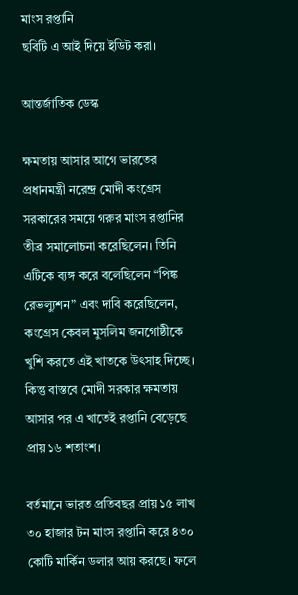মাংস রপ্তানি
ছবিটি এ আই দিয়ে ইডিট করা।

আন্তর্জাতিক ডেস্ক

ক্ষমতায় আসার আগে ভারতের প্রধানমন্ত্রী নরেন্দ্র মোদী কংগ্রেস সরকারের সময়ে গরুর মাংস রপ্তানির তীব্র সমালোচনা করেছিলেন। তিনি এটিকে ব্যঙ্গ করে বলেছিলেন “পিঙ্ক রেভল্যুশন” এবং দাবি করেছিলেন, কংগ্রেস কেবল মুসলিম জনগোষ্ঠীকে খুশি করতে এই খাতকে উৎসাহ দিচ্ছে। কিন্তু বাস্তবে মোদী সরকার ক্ষমতায় আসার পর এ খাতেই রপ্তানি বেড়েছে প্রায় ১৬ শতাংশ।

বর্তমানে ভারত প্রতিবছর প্রায় ১৫ লাখ ৩০ হাজার টন মাংস রপ্তানি করে ৪৩০ কোটি মার্কিন ডলার আয় করছে। ফলে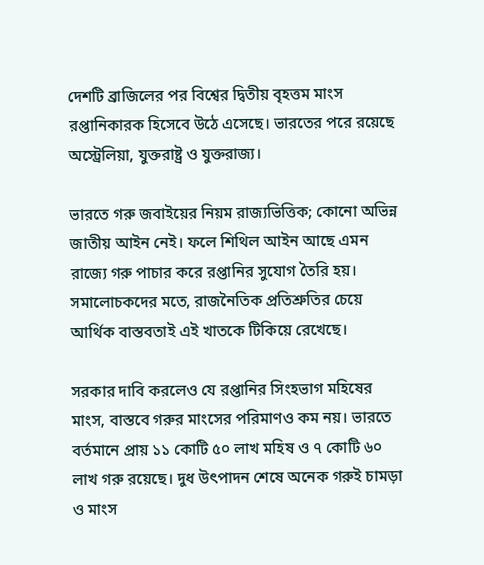দেশটি ব্রাজিলের পর বিশ্বের দ্বিতীয় বৃহত্তম মাংস রপ্তানিকারক হিসেবে উঠে এসেছে। ভারতের পরে রয়েছে অস্ট্রেলিয়া, যুক্তরাষ্ট্র ও যুক্তরাজ্য।

ভারতে গরু জবাইয়ের নিয়ম রাজ্যভিত্তিক; কোনো অভিন্ন জাতীয় আইন নেই। ফলে শিথিল আইন আছে এমন রাজ্যে গরু পাচার করে রপ্তানির সুযোগ তৈরি হয়। সমালোচকদের মতে, রাজনৈতিক প্রতিশ্রুতির চেয়ে আর্থিক বাস্তবতাই এই খাতকে টিকিয়ে রেখেছে।

সরকার দাবি করলেও যে রপ্তানির সিংহভাগ মহিষের মাংস, বাস্তবে গরুর মাংসের পরিমাণও কম নয়। ভারতে বর্তমানে প্রায় ১১ কোটি ৫০ লাখ মহিষ ও ৭ কোটি ৬০ লাখ গরু রয়েছে। দুধ উৎপাদন শেষে অনেক গরুই চামড়া ও মাংস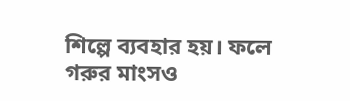শিল্পে ব্যবহার হয়। ফলে গরুর মাংসও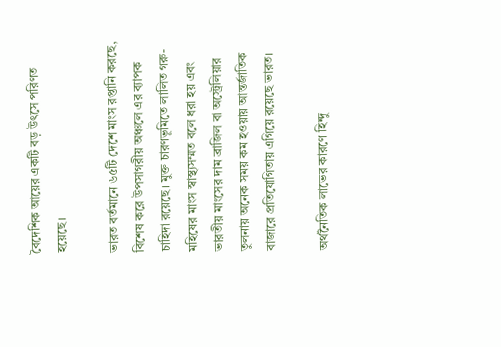বৈদেশিক আয়ের একটি বড় উৎসে পরিণত হয়েছে।

ভারত বর্তমানে ৬৫টি দেশে মাংস রপ্তানি করছে, বিশেষ করে উপসাগরীয় অঞ্চলে এর ব্যাপক চাহিদা রয়েছে। মুক্ত চারণভূমিতে লালিত গরু-মহিষের মাংস স্বাস্থ্যসম্মত বলে ধরা হয় এবং ভারতীয় মাংসের দাম ব্রাজিল বা অস্ট্রেলিয়ার তুলনায় অনেক সময় কম হওয়ায় আন্তর্জাতিক বাজারে প্রতিযোগিতায় এগিয়ে রয়েছে ভারত।

অর্থনৈতিক লাভের কারণে হিন্দু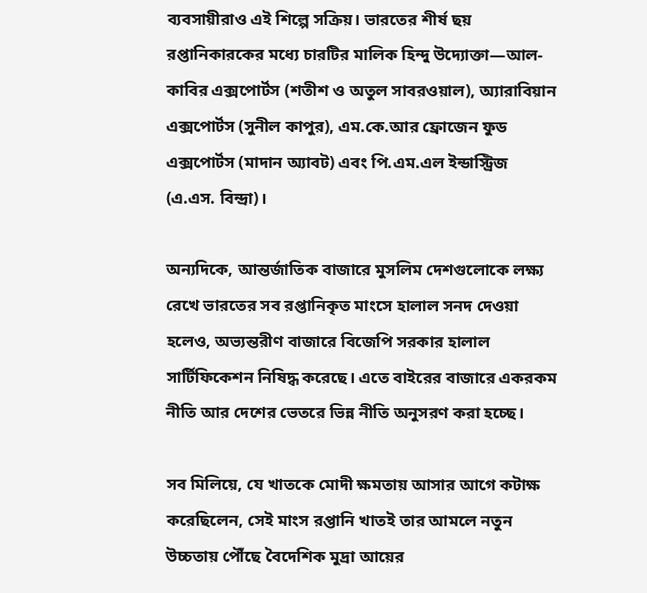ব্যবসায়ীরাও এই শিল্পে সক্রিয়। ভারতের শীর্ষ ছয় রপ্তানিকারকের মধ্যে চারটির মালিক হিন্দু উদ্যোক্তা—আল-কাবির এক্সপোর্টস (শতীশ ও অতুল সাবরওয়াল), অ্যারাবিয়ান এক্সপোর্টস (সুনীল কাপুর), এম.কে.আর ফ্রোজেন ফুড এক্সপোর্টস (মাদান অ্যাবট) এবং পি.এম.এল ইন্ডাস্ট্রিজ (এ.এস. বিন্দ্রা)।

অন্যদিকে, আন্তর্জাতিক বাজারে মুসলিম দেশগুলোকে লক্ষ্য রেখে ভারতের সব রপ্তানিকৃত মাংসে হালাল সনদ দেওয়া হলেও, অভ্যন্তরীণ বাজারে বিজেপি সরকার হালাল সার্টিফিকেশন নিষিদ্ধ করেছে। এতে বাইরের বাজারে একরকম নীতি আর দেশের ভেতরে ভিন্ন নীতি অনুসরণ করা হচ্ছে।

সব মিলিয়ে, যে খাতকে মোদী ক্ষমতায় আসার আগে কটাক্ষ করেছিলেন, সেই মাংস রপ্তানি খাতই তার আমলে নতুন উচ্চতায় পৌঁছে বৈদেশিক মুদ্রা আয়ের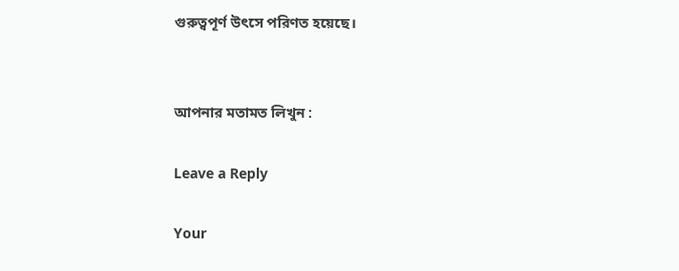গুরুত্বপূর্ণ উৎসে পরিণত হয়েছে।


আপনার মতামত লিখুন :

Leave a Reply

Your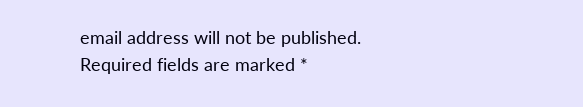email address will not be published. Required fields are marked *